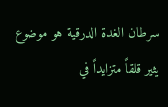سرطان الغدة الدرقية هو موضوع يثير قلقاً متزايداً في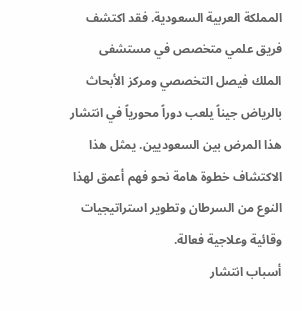المملكة العربية السعودية. فقد اكتشف فريق علمي متخصص في مستشفى الملك فيصل التخصصي ومركز الأبحاث بالرياض جيناً يلعب دوراً محورياً في انتشار هذا المرض بين السعوديين. يمثل هذا الاكتشاف خطوة هامة نحو فهم أعمق لهذا النوع من السرطان وتطوير استراتيجيات وقائية وعلاجية فعالة.
أسباب انتشار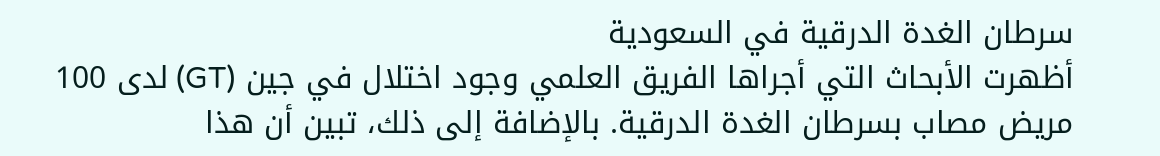سرطان الغدة الدرقية في السعودية
أظهرت الأبحاث التي أجراها الفريق العلمي وجود اختلال في جين (GT) لدى 100 مريض مصاب بسرطان الغدة الدرقية. بالإضافة إلى ذلك، تبين أن هذا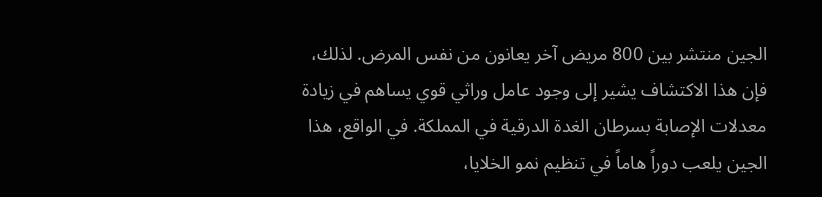الجين منتشر بين 800 مريض آخر يعانون من نفس المرض. لذلك، فإن هذا الاكتشاف يشير إلى وجود عامل وراثي قوي يساهم في زيادة معدلات الإصابة بسرطان الغدة الدرقية في المملكة. في الواقع، هذا الجين يلعب دوراً هاماً في تنظيم نمو الخلايا،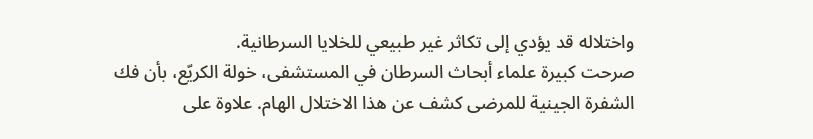واختلاله قد يؤدي إلى تكاثر غير طبيعي للخلايا السرطانية.
صرحت كبيرة علماء أبحاث السرطان في المستشفى، خولة الكريّع، بأن فك الشفرة الجينية للمرضى كشف عن هذا الاختلال الهام. علاوة على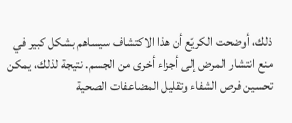ذلك، أوضحت الكريّع أن هذا الاكتشاف سيساهم بشكل كبير في منع انتشار المرض إلى أجزاء أخرى من الجسم. نتيجة لذلك، يمكن تحسين فرص الشفاء وتقليل المضاعفات الصحية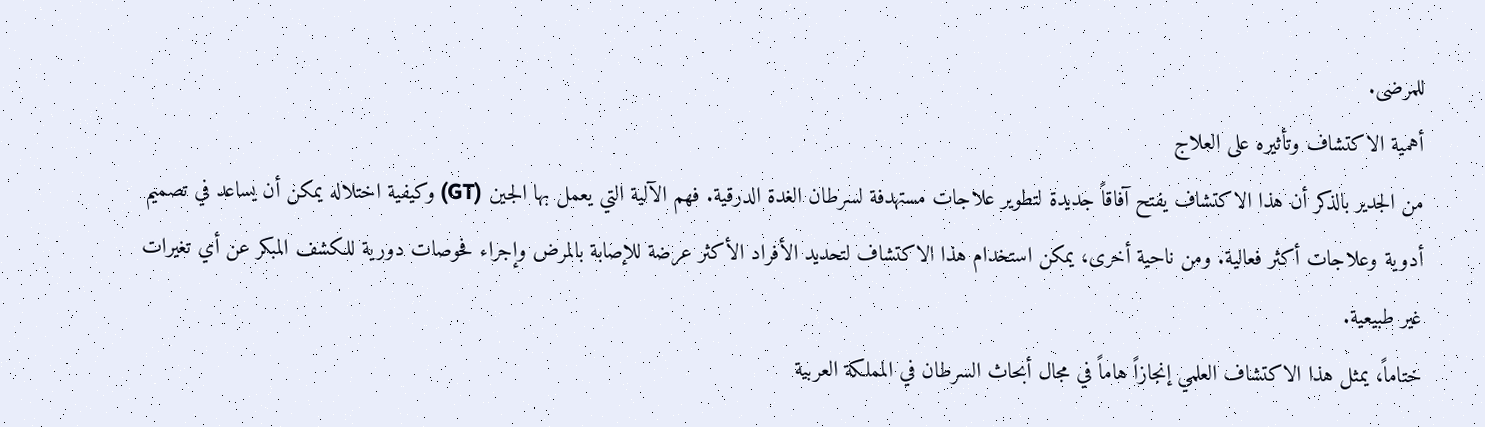للمرضى.
أهمية الاكتشاف وتأثيره على العلاج
من الجدير بالذكر أن هذا الاكتشاف يفتح آفاقاً جديدة لتطوير علاجات مستهدفة لسرطان الغدة الدرقية. فهم الآلية التي يعمل بها الجين (GT) وكيفية اختلاله يمكن أن يساعد في تصميم أدوية وعلاجات أكثر فعالية. ومن ناحية أخرى، يمكن استخدام هذا الاكتشاف لتحديد الأفراد الأكثر عرضة للإصابة بالمرض وإجراء فحوصات دورية للكشف المبكر عن أي تغيرات غير طبيعية.
ختاماً، يمثل هذا الاكتشاف العلمي إنجازاً هاماً في مجال أبحاث السرطان في المملكة العربية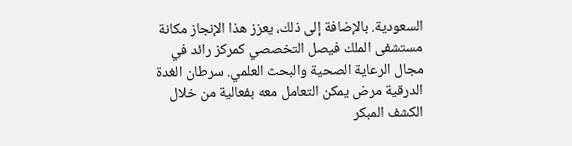السعودية. بالإضافة إلى ذلك، يعزز هذا الإنجاز مكانة مستشفى الملك فيصل التخصصي كمركز رائد في مجال الرعاية الصحية والبحث العلمي. سرطان الغدة الدرقية مرض يمكن التعامل معه بفعالية من خلال الكشف المبكر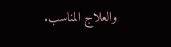والعلاج المناسب.